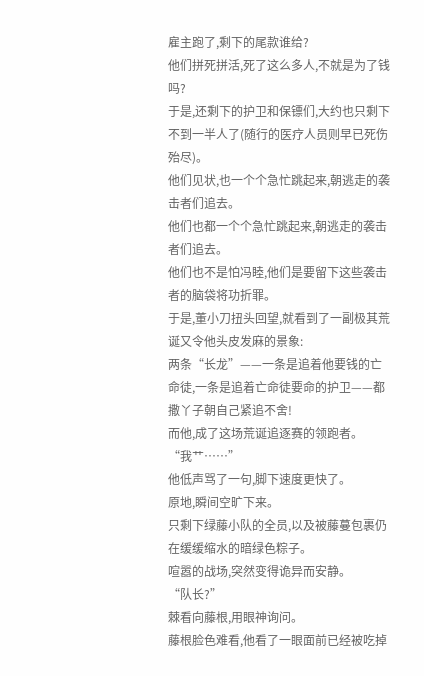雇主跑了,剩下的尾款谁给?
他们拼死拼活,死了这么多人,不就是为了钱吗?
于是,还剩下的护卫和保镖们,大约也只剩下不到一半人了(随行的医疗人员则早已死伤殆尽)。
他们见状,也一个个急忙跳起来,朝逃走的袭击者们追去。
他们也都一个个急忙跳起来,朝逃走的袭击者们追去。
他们也不是怕冯睦,他们是要留下这些袭击者的脑袋将功折罪。
于是,董小刀扭头回望,就看到了一副极其荒诞又令他头皮发麻的景象:
两条“长龙”——一条是追着他要钱的亡命徒,一条是追着亡命徒要命的护卫——都撒丫子朝自己紧追不舍!
而他,成了这场荒诞追逐赛的领跑者。
“我艹……”
他低声骂了一句,脚下速度更快了。
原地,瞬间空旷下来。
只剩下绿藤小队的全员,以及被藤蔓包裹仍在缓缓缩水的暗绿色粽子。
喧嚣的战场,突然变得诡异而安静。
“队长?”
棘看向藤根,用眼神询问。
藤根脸色难看,他看了一眼面前已经被吃掉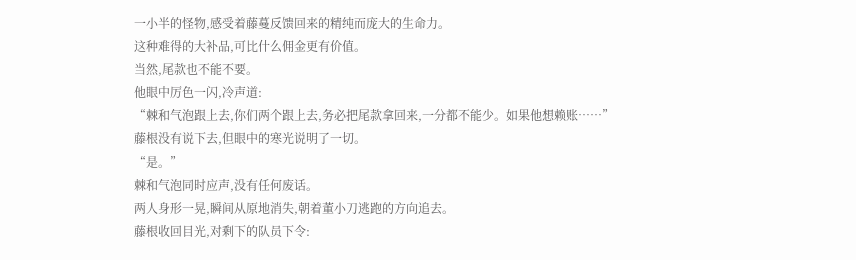一小半的怪物,感受着藤蔓反馈回来的精纯而庞大的生命力。
这种难得的大补品,可比什么佣金更有价值。
当然,尾款也不能不要。
他眼中厉色一闪,冷声道:
“棘和气泡跟上去,你们两个跟上去,务必把尾款拿回来,一分都不能少。如果他想赖账……”
藤根没有说下去,但眼中的寒光说明了一切。
“是。”
棘和气泡同时应声,没有任何废话。
两人身形一晃,瞬间从原地消失,朝着董小刀逃跑的方向追去。
藤根收回目光,对剩下的队员下令: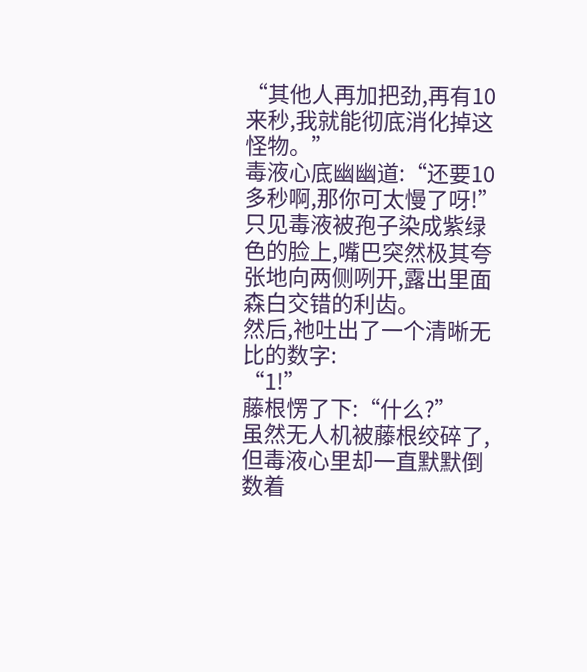“其他人再加把劲,再有10来秒,我就能彻底消化掉这怪物。”
毒液心底幽幽道:“还要10多秒啊,那你可太慢了呀!”
只见毒液被孢子染成紫绿色的脸上,嘴巴突然极其夸张地向两侧咧开,露出里面森白交错的利齿。
然后,祂吐出了一个清晰无比的数字:
“1!”
藤根愣了下:“什么?”
虽然无人机被藤根绞碎了,但毒液心里却一直默默倒数着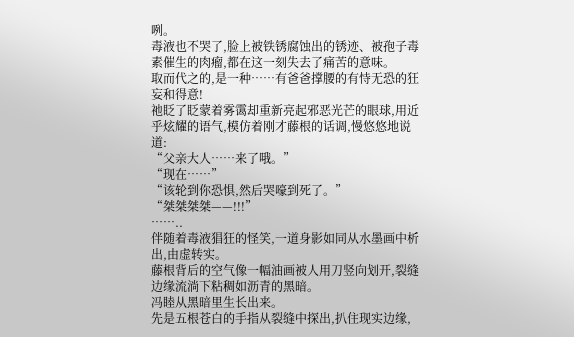咧。
毒液也不哭了,脸上被铁锈腐蚀出的锈迹、被孢子毒素催生的肉瘤,都在这一刻失去了痛苦的意味。
取而代之的,是一种……有爸爸撑腰的有恃无恐的狂妄和得意!
祂眨了眨蒙着雾霭却重新亮起邪恶光芒的眼球,用近乎炫耀的语气,模仿着刚才藤根的话调,慢悠悠地说道:
“父亲大人……来了哦。”
“现在……”
“该轮到你恐惧,然后哭嚎到死了。”
“桀桀桀桀——!!!”
……..
伴随着毒液猖狂的怪笑,一道身影如同从水墨画中析出,由虚转实。
藤根背后的空气像一幅油画被人用刀竖向划开,裂缝边缘流淌下粘稠如沥青的黑暗。
冯睦从黑暗里生长出来。
先是五根苍白的手指从裂缝中探出,扒住现实边缘,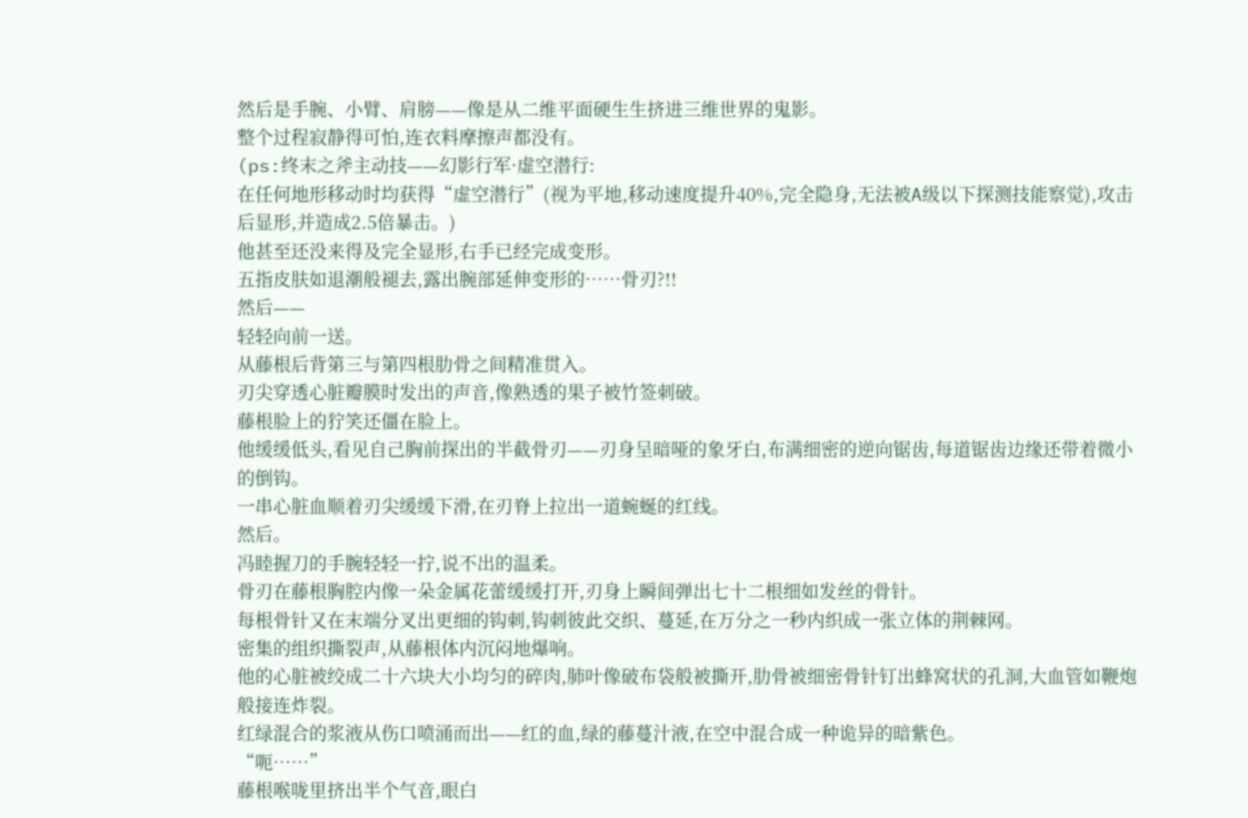然后是手腕、小臂、肩膀——像是从二维平面硬生生挤进三维世界的鬼影。
整个过程寂静得可怕,连衣料摩擦声都没有。
(ps:终末之斧主动技——幻影行军·虚空潜行:
在任何地形移动时均获得“虚空潜行”(视为平地,移动速度提升40%,完全隐身,无法被A级以下探测技能察觉),攻击后显形,并造成2.5倍暴击。)
他甚至还没来得及完全显形,右手已经完成变形。
五指皮肤如退潮般褪去,露出腕部延伸变形的……骨刃?!!
然后——
轻轻向前一送。
从藤根后背第三与第四根肋骨之间精准贯入。
刃尖穿透心脏瓣膜时发出的声音,像熟透的果子被竹签刺破。
藤根脸上的狞笑还僵在脸上。
他缓缓低头,看见自己胸前探出的半截骨刃——刃身呈暗哑的象牙白,布满细密的逆向锯齿,每道锯齿边缘还带着微小的倒钩。
一串心脏血顺着刃尖缓缓下滑,在刃脊上拉出一道蜿蜒的红线。
然后。
冯睦握刀的手腕轻轻一拧,说不出的温柔。
骨刃在藤根胸腔内像一朵金属花蕾缓缓打开,刃身上瞬间弹出七十二根细如发丝的骨针。
每根骨针又在末端分叉出更细的钩刺,钩刺彼此交织、蔓延,在万分之一秒内织成一张立体的荆棘网。
密集的组织撕裂声,从藤根体内沉闷地爆响。
他的心脏被绞成二十六块大小均匀的碎肉,肺叶像破布袋般被撕开,肋骨被细密骨针钉出蜂窝状的孔洞,大血管如鞭炮般接连炸裂。
红绿混合的浆液从伤口喷涌而出——红的血,绿的藤蔓汁液,在空中混合成一种诡异的暗紫色。
“呃……”
藤根喉咙里挤出半个气音,眼白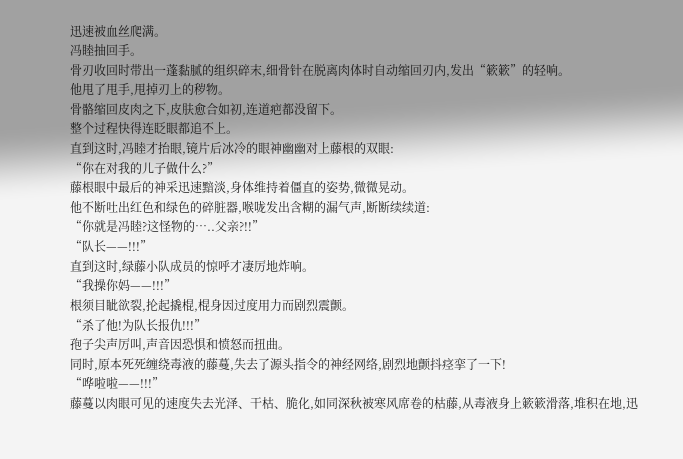迅速被血丝爬满。
冯睦抽回手。
骨刃收回时带出一蓬黏腻的组织碎末,细骨针在脱离肉体时自动缩回刃内,发出“簌簌”的轻响。
他甩了甩手,甩掉刃上的秽物。
骨骼缩回皮肉之下,皮肤愈合如初,连道疤都没留下。
整个过程快得连眨眼都追不上。
直到这时,冯睦才抬眼,镜片后冰冷的眼神幽幽对上藤根的双眼:
“你在对我的儿子做什么?”
藤根眼中最后的神采迅速黯淡,身体维持着僵直的姿势,微微晃动。
他不断吐出红色和绿色的碎脏器,喉咙发出含糊的漏气声,断断续续道:
“你就是冯睦?这怪物的…..父亲?!!”
“队长——!!!”
直到这时,绿藤小队成员的惊呼才凄厉地炸响。
“我操你妈——!!!”
根须目眦欲裂,抡起撬棍,棍身因过度用力而剧烈震颤。
“杀了他!为队长报仇!!!”
孢子尖声厉叫,声音因恐惧和愤怒而扭曲。
同时,原本死死缠绕毒液的藤蔓,失去了源头指令的神经网络,剧烈地颤抖痉挛了一下!
“哗啦啦——!!!”
藤蔓以肉眼可见的速度失去光泽、干枯、脆化,如同深秋被寒风席卷的枯藤,从毒液身上簌簌滑落,堆积在地,迅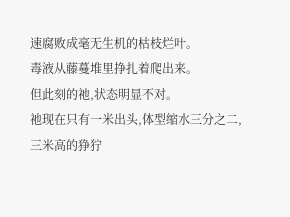速腐败成毫无生机的枯枝烂叶。
毒液从藤蔓堆里挣扎着爬出来。
但此刻的祂,状态明显不对。
祂现在只有一米出头,体型缩水三分之二,三米高的狰狞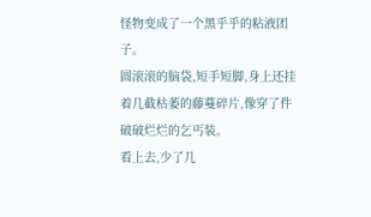怪物变成了一个黑乎乎的粘液团子。
圆滚滚的脑袋,短手短脚,身上还挂着几截枯萎的藤蔓碎片,像穿了件破破烂烂的乞丐装。
看上去,少了几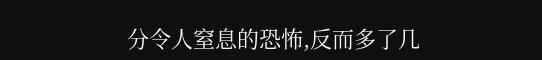分令人窒息的恐怖,反而多了几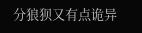分狼狈又有点诡异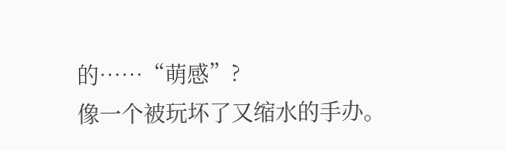的……“萌感”?
像一个被玩坏了又缩水的手办。